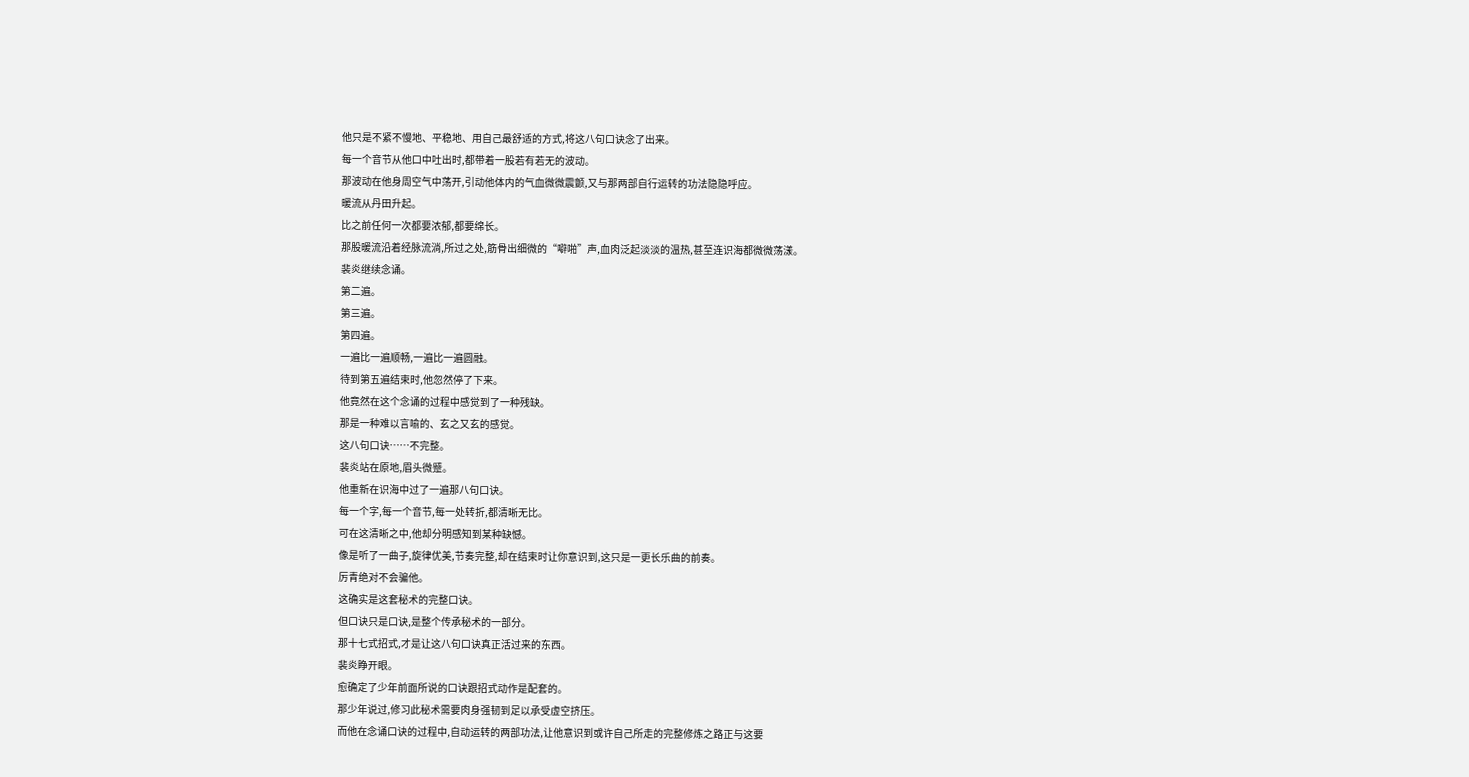他只是不紧不慢地、平稳地、用自己最舒适的方式,将这八句口诀念了出来。
每一个音节从他口中吐出时,都带着一股若有若无的波动。
那波动在他身周空气中荡开,引动他体内的气血微微震颤,又与那两部自行运转的功法隐隐呼应。
暖流从丹田升起。
比之前任何一次都要浓郁,都要绵长。
那股暖流沿着经脉流淌,所过之处,筋骨出细微的“噼啪”声,血肉泛起淡淡的温热,甚至连识海都微微荡漾。
裴炎继续念诵。
第二遍。
第三遍。
第四遍。
一遍比一遍顺畅,一遍比一遍圆融。
待到第五遍结束时,他忽然停了下来。
他竟然在这个念诵的过程中感觉到了一种残缺。
那是一种难以言喻的、玄之又玄的感觉。
这八句口诀……不完整。
裴炎站在原地,眉头微蹙。
他重新在识海中过了一遍那八句口诀。
每一个字,每一个音节,每一处转折,都清晰无比。
可在这清晰之中,他却分明感知到某种缺憾。
像是听了一曲子,旋律优美,节奏完整,却在结束时让你意识到,这只是一更长乐曲的前奏。
厉青绝对不会骗他。
这确实是这套秘术的完整口诀。
但口诀只是口诀,是整个传承秘术的一部分。
那十七式招式,才是让这八句口诀真正活过来的东西。
裴炎睁开眼。
愈确定了少年前面所说的口诀跟招式动作是配套的。
那少年说过,修习此秘术需要肉身强韧到足以承受虚空挤压。
而他在念诵口诀的过程中,自动运转的两部功法,让他意识到或许自己所走的完整修炼之路正与这要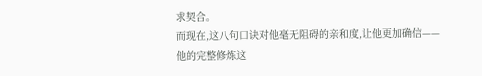求契合。
而现在,这八句口诀对他毫无阻碍的亲和度,让他更加确信——
他的完整修炼这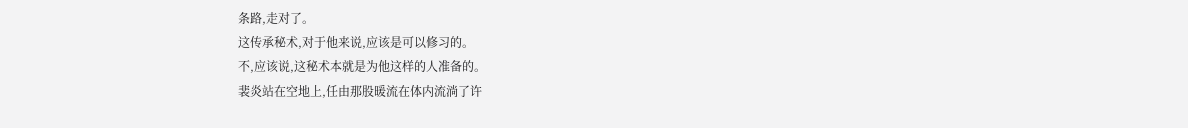条路,走对了。
这传承秘术,对于他来说,应该是可以修习的。
不,应该说,这秘术本就是为他这样的人准备的。
裴炎站在空地上,任由那股暖流在体内流淌了许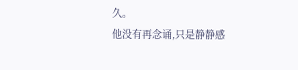久。
他没有再念诵,只是静静感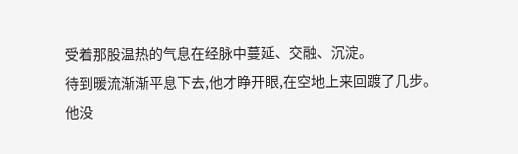受着那股温热的气息在经脉中蔓延、交融、沉淀。
待到暖流渐渐平息下去,他才睁开眼,在空地上来回踱了几步。
他没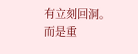有立刻回洞。
而是重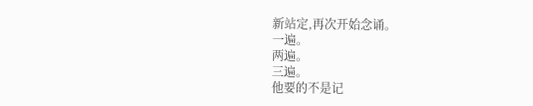新站定,再次开始念诵。
一遍。
两遍。
三遍。
他要的不是记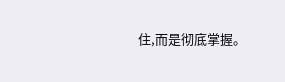住,而是彻底掌握。